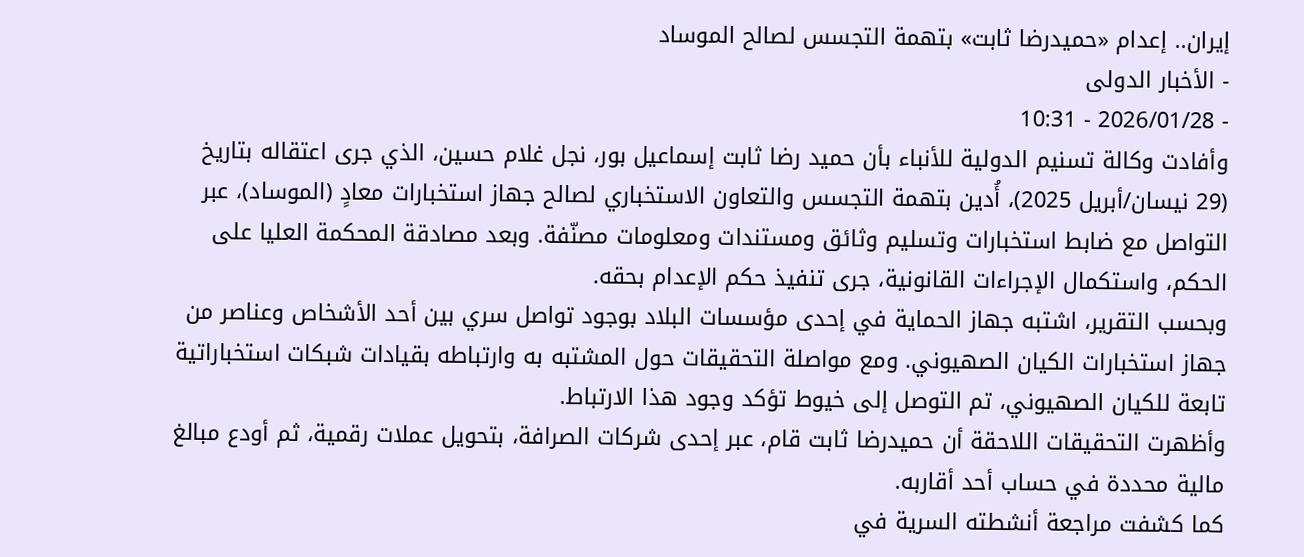إيران.. إعدام «حميدرضا ثابت» بتهمة التجسس لصالح الموساد
- الأخبار الدولی
- 2026/01/28 - 10:31
وأفادت وكالة تسنيم الدولية للأنباء بأن حميد رضا ثابت إسماعيل بور، نجل غلام حسين، الذي جرى اعتقاله بتاريخ (29 نيسان/أبريل 2025)، أُدين بتهمة التجسس والتعاون الاستخباري لصالح جهاز استخبارات معادٍ (الموساد)، عبر التواصل مع ضابط استخبارات وتسليم وثائق ومستندات ومعلومات مصنّفة. وبعد مصادقة المحكمة العليا على الحكم، واستكمال الإجراءات القانونية، جرى تنفيذ حكم الإعدام بحقه.
وبحسب التقرير، اشتبه جهاز الحماية في إحدى مؤسسات البلاد بوجود تواصل سري بين أحد الأشخاص وعناصر من جهاز استخبارات الكيان الصهيوني. ومع مواصلة التحقيقات حول المشتبه به وارتباطه بقيادات شبكات استخباراتية تابعة للكيان الصهيوني، تم التوصل إلى خيوط تؤكد وجود هذا الارتباط.
وأظهرت التحقيقات اللاحقة أن حميدرضا ثابت قام، عبر إحدى شركات الصرافة، بتحويل عملات رقمية، ثم أودع مبالغ مالية محددة في حساب أحد أقاربه.
كما كشفت مراجعة أنشطته السرية في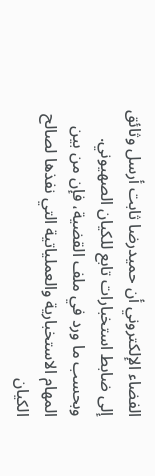الفضاء الإلكتروني أن حميدرضا ثابت أرسل وثائق إلى ضابط استخبارات تابع للكيان الصهيوني.
وبحسب ما ورد في ملف القضية، فإن من بين المهام الاستخبارية والعملياتية التي نفذها لصالح الكيان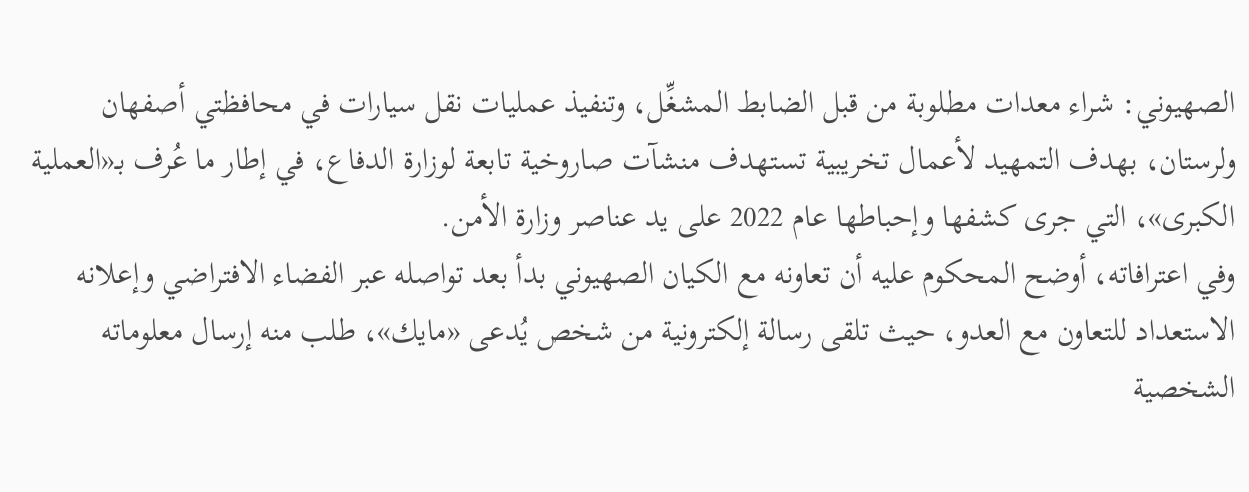الصهيوني: شراء معدات مطلوبة من قبل الضابط المشغِّل، وتنفيذ عمليات نقل سيارات في محافظتي أصفهان ولرستان، بهدف التمهيد لأعمال تخريبية تستهدف منشآت صاروخية تابعة لوزارة الدفاع، في إطار ما عُرف بـ«العملية الكبرى»، التي جرى كشفها وإحباطها عام 2022 على يد عناصر وزارة الأمن.
وفي اعترافاته، أوضح المحكوم عليه أن تعاونه مع الكيان الصهيوني بدأ بعد تواصله عبر الفضاء الافتراضي وإعلانه الاستعداد للتعاون مع العدو، حيث تلقى رسالة إلكترونية من شخص يُدعى «مايك»، طلب منه إرسال معلوماته الشخصية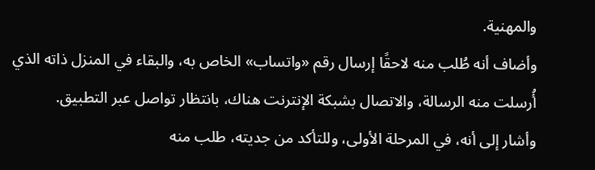والمهنية.
وأضاف أنه طُلب منه لاحقًا إرسال رقم «واتساب» الخاص به، والبقاء في المنزل ذاته الذي أُرسلت منه الرسالة، والاتصال بشبكة الإنترنت هناك، بانتظار تواصل عبر التطبيق.
وأشار إلى أنه، في المرحلة الأولى، وللتأكد من جديته، طلب منه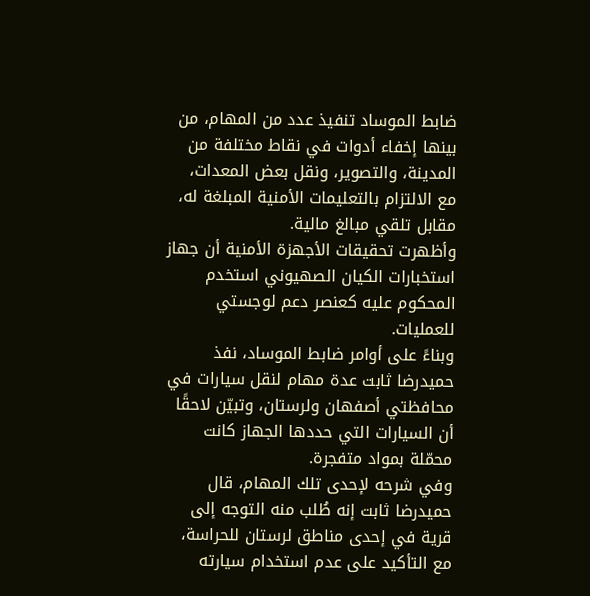ضابط الموساد تنفيذ عدد من المهام، من بينها إخفاء أدوات في نقاط مختلفة من المدينة، والتصوير، ونقل بعض المعدات، مع الالتزام بالتعليمات الأمنية المبلغة له، مقابل تلقي مبالغ مالية.
وأظهرت تحقيقات الأجهزة الأمنية أن جهاز استخبارات الكيان الصهيوني استخدم المحكوم عليه كعنصر دعم لوجستي للعمليات.
وبناءً على أوامر ضابط الموساد، نفذ حميدرضا ثابت عدة مهام لنقل سيارات في محافظتي أصفهان ولرستان، وتبيّن لاحقًا أن السيارات التي حددها الجهاز كانت محمّلة بمواد متفجرة.
وفي شرحه لإحدى تلك المهام، قال حميدرضا ثابت إنه طُلب منه التوجه إلى قرية في إحدى مناطق لرستان للحراسة، مع التأكيد على عدم استخدام سيارته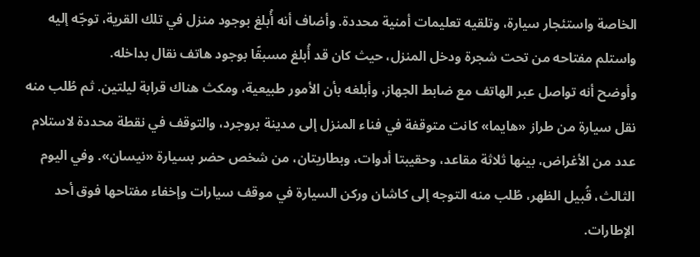الخاصة واستئجار سيارة، وتلقيه تعليمات أمنية محددة. وأضاف أنه أُبلغ بوجود منزل في تلك القرية، توجّه إليه واستلم مفتاحه من تحت شجرة ودخل المنزل، حيث كان قد أُبلغ مسبقًا بوجود هاتف نقال بداخله.
وأوضح أنه تواصل عبر الهاتف مع ضابط الجهاز، وأبلغه بأن الأمور طبيعية، ومكث هناك قرابة ليلتين. ثم طُلب منه نقل سيارة من طراز «هايما» كانت متوقفة في فناء المنزل إلى مدينة بروجرد، والتوقف في نقطة محددة لاستلام عدد من الأغراض، بينها ثلاثة مقاعد، وحقيبتا أدوات، وبطاريتان، من شخص حضر بسيارة «نيسان». وفي اليوم الثالث، قُبيل الظهر، طُلب منه التوجه إلى كاشان وركن السيارة في موقف سيارات وإخفاء مفتاحها فوق أحد الإطارات.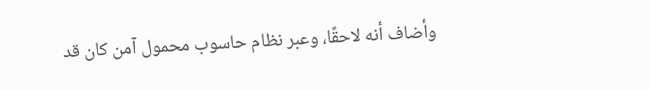وأضاف أنه لاحقًا، وعبر نظام حاسوب محمول آمن كان قد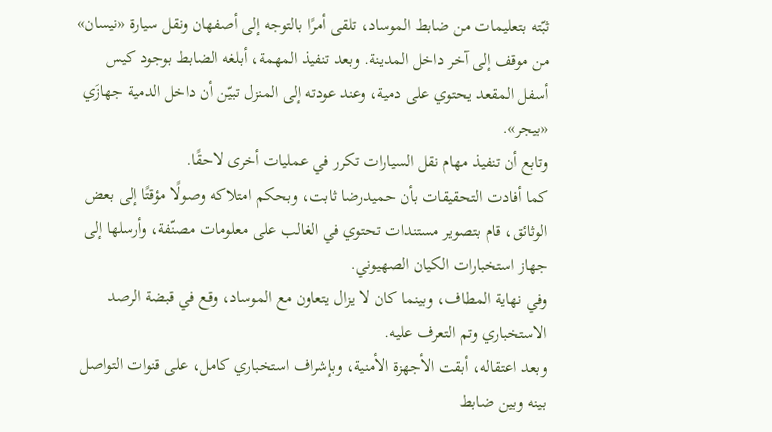ثبّته بتعليمات من ضابط الموساد، تلقى أمرًا بالتوجه إلى أصفهان ونقل سيارة «نيسان» من موقف إلى آخر داخل المدينة. وبعد تنفيذ المهمة، أبلغه الضابط بوجود كيس أسفل المقعد يحتوي على دمية، وعند عودته إلى المنزل تبيّن أن داخل الدمية جهازَي «بيجر».
وتابع أن تنفيذ مهام نقل السيارات تكرر في عمليات أخرى لاحقًا.
كما أفادت التحقيقات بأن حميدرضا ثابت، وبحكم امتلاكه وصولًا مؤقتًا إلى بعض الوثائق، قام بتصوير مستندات تحتوي في الغالب على معلومات مصنّفة، وأرسلها إلى جهاز استخبارات الكيان الصهيوني.
وفي نهاية المطاف، وبينما كان لا يزال يتعاون مع الموساد، وقع في قبضة الرصد الاستخباري وتم التعرف عليه.
وبعد اعتقاله، أبقت الأجهزة الأمنية، وبإشراف استخباري كامل، على قنوات التواصل بينه وبين ضابط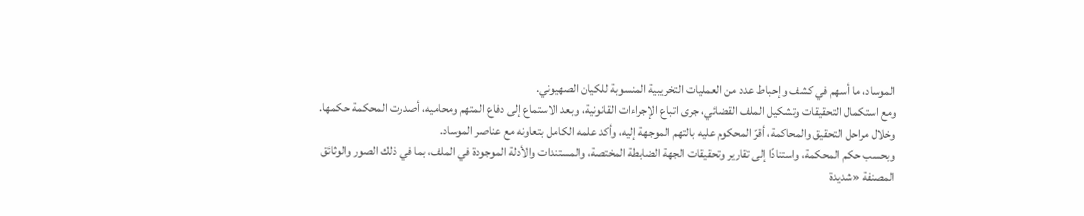الموساد، ما أسهم في كشف وإحباط عدد من العمليات التخريبية المنسوبة للكيان الصهيوني.
ومع استكمال التحقيقات وتشكيل الملف القضائي، جرى اتباع الإجراءات القانونية، وبعد الاستماع إلى دفاع المتهم ومحاميه، أصدرت المحكمة حكمها.
وخلال مراحل التحقيق والمحاكمة، أقرّ المحكوم عليه بالتهم الموجهة إليه، وأكد علمه الكامل بتعاونه مع عناصر الموساد.
وبحسب حكم المحكمة، واستنادًا إلى تقارير وتحقيقات الجهة الضابطة المختصة، والمستندات والأدلة الموجودة في الملف، بما في ذلك الصور والوثائق المصنفة «شديدة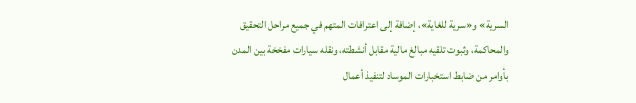السرية» و«سرية للغاية»، إضافة إلى اعترافات المتهم في جميع مراحل التحقيق والمحاكمة، وثبوت تلقيه مبالغ مالية مقابل أنشطته، ونقله سيارات مفخخة بين المدن بأوامر من ضابط استخبارات الموساد لتنفيذ أعمال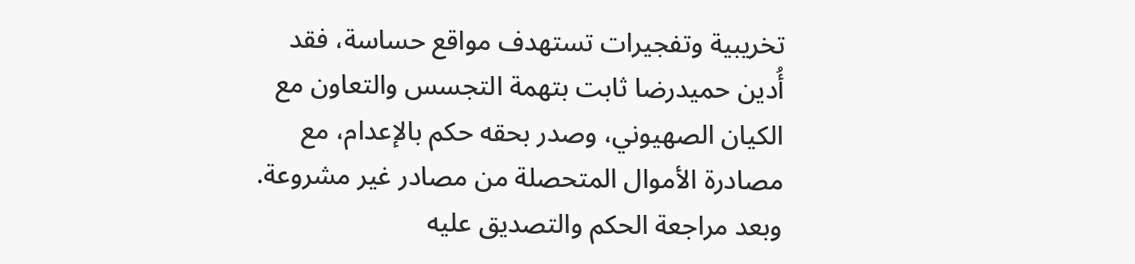تخريبية وتفجيرات تستهدف مواقع حساسة، فقد أُدين حميدرضا ثابت بتهمة التجسس والتعاون مع الكيان الصهيوني، وصدر بحقه حكم بالإعدام، مع مصادرة الأموال المتحصلة من مصادر غير مشروعة.
وبعد مراجعة الحكم والتصديق عليه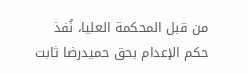من قبل المحكمة العليا، نُفذ حكم الإعدام بحق حميدرضا ثابت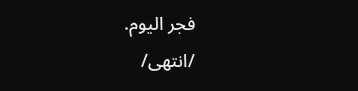فجر اليوم.
/انتهى/